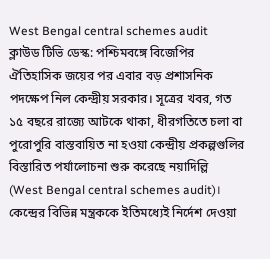West Bengal central schemes audit
ক্লাউড টিভি ডেস্ক: পশ্চিমবঙ্গে বিজেপির ঐতিহাসিক জয়ের পর এবার বড় প্রশাসনিক পদক্ষেপ নিল কেন্দ্রীয় সরকার। সূত্রের খবর, গত ১৫ বছরে রাজ্যে আটকে থাকা, ধীরগতিতে চলা বা পুরোপুরি বাস্তবায়িত না হওয়া কেন্দ্রীয় প্রকল্পগুলির বিস্তারিত পর্যালোচনা শুরু করেছে নয়াদিল্লি (West Bengal central schemes audit)। কেন্দ্রের বিভিন্ন মন্ত্রককে ইতিমধ্যেই নির্দেশ দেওয়া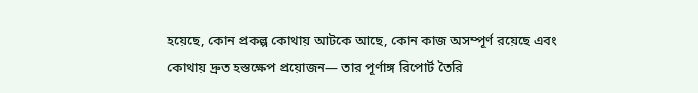হয়েছে, কোন প্রকল্প কোথায় আটকে আছে, কোন কাজ অসম্পূর্ণ রয়েছে এবং কোথায় দ্রুত হস্তক্ষেপ প্রয়োজন— তার পূর্ণাঙ্গ রিপোর্ট তৈরি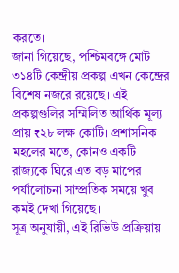করতে।
জানা গিয়েছে, পশ্চিমবঙ্গে মোট ৩১৪টি কেন্দ্রীয় প্রকল্প এখন কেন্দ্রের বিশেষ নজরে রয়েছে। এই প্রকল্পগুলির সম্মিলিত আর্থিক মূল্য প্রায় ₹২৮ লক্ষ কোটি। প্রশাসনিক মহলের মতে, কোনও একটি রাজ্যকে ঘিরে এত বড় মাপের পর্যালোচনা সাম্প্রতিক সময়ে খুব কমই দেখা গিয়েছে।
সূত্র অনুযায়ী, এই রিভিউ প্রক্রিয়ায়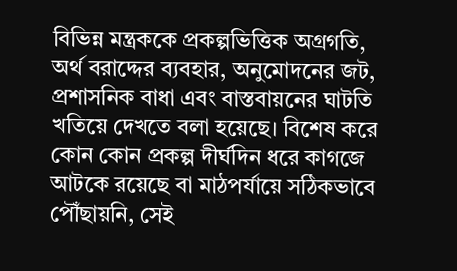বিভিন্ন মন্ত্রককে প্রকল্পভিত্তিক অগ্রগতি, অর্থ বরাদ্দের ব্যবহার, অনুমোদনের জট, প্রশাসনিক বাধা এবং বাস্তবায়নের ঘাটতি খতিয়ে দেখতে বলা হয়েছে। বিশেষ করে কোন কোন প্রকল্প দীর্ঘদিন ধরে কাগজে আটকে রয়েছে বা মাঠপর্যায়ে সঠিকভাবে পৌঁছায়নি, সেই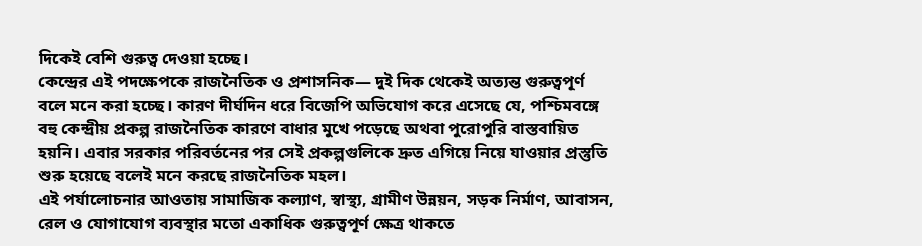দিকেই বেশি গুরুত্ব দেওয়া হচ্ছে।
কেন্দ্রের এই পদক্ষেপকে রাজনৈতিক ও প্রশাসনিক— দুই দিক থেকেই অত্যন্ত গুরুত্বপূর্ণ বলে মনে করা হচ্ছে। কারণ দীর্ঘদিন ধরে বিজেপি অভিযোগ করে এসেছে যে, পশ্চিমবঙ্গে বহু কেন্দ্রীয় প্রকল্প রাজনৈতিক কারণে বাধার মুখে পড়েছে অথবা পুরোপুরি বাস্তবায়িত হয়নি। এবার সরকার পরিবর্তনের পর সেই প্রকল্পগুলিকে দ্রুত এগিয়ে নিয়ে যাওয়ার প্রস্তুতি শুরু হয়েছে বলেই মনে করছে রাজনৈতিক মহল।
এই পর্যালোচনার আওতায় সামাজিক কল্যাণ, স্বাস্থ্য, গ্রামীণ উন্নয়ন, সড়ক নির্মাণ, আবাসন, রেল ও যোগাযোগ ব্যবস্থার মতো একাধিক গুরুত্বপূর্ণ ক্ষেত্র থাকতে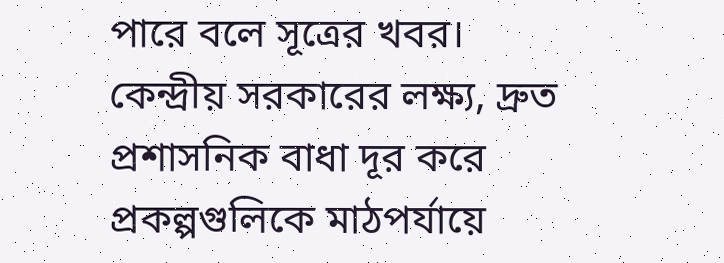পারে বলে সূত্রের খবর। কেন্দ্রীয় সরকারের লক্ষ্য, দ্রুত প্রশাসনিক বাধা দূর করে প্রকল্পগুলিকে মাঠপর্যায়ে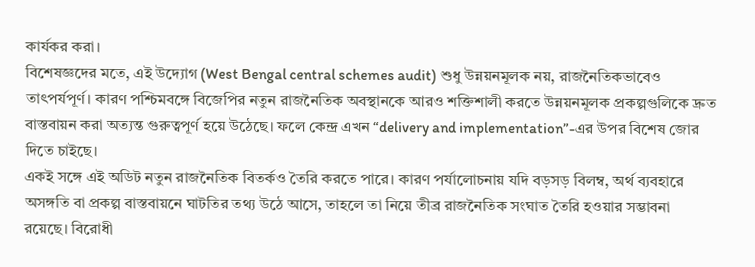কার্যকর করা।
বিশেষজ্ঞদের মতে, এই উদ্যোগ (West Bengal central schemes audit) শুধু উন্নয়নমূলক নয়, রাজনৈতিকভাবেও তাৎপর্যপূর্ণ। কারণ পশ্চিমবঙ্গে বিজেপির নতুন রাজনৈতিক অবস্থানকে আরও শক্তিশালী করতে উন্নয়নমূলক প্রকল্পগুলিকে দ্রুত বাস্তবায়ন করা অত্যন্ত গুরুত্বপূর্ণ হয়ে উঠেছে। ফলে কেন্দ্র এখন “delivery and implementation”-এর উপর বিশেষ জোর দিতে চাইছে।
একই সঙ্গে এই অডিট নতুন রাজনৈতিক বিতর্কও তৈরি করতে পারে। কারণ পর্যালোচনায় যদি বড়সড় বিলম্ব, অর্থ ব্যবহারে অসঙ্গতি বা প্রকল্প বাস্তবায়নে ঘাটতির তথ্য উঠে আসে, তাহলে তা নিয়ে তীব্র রাজনৈতিক সংঘাত তৈরি হওয়ার সম্ভাবনা রয়েছে। বিরোধী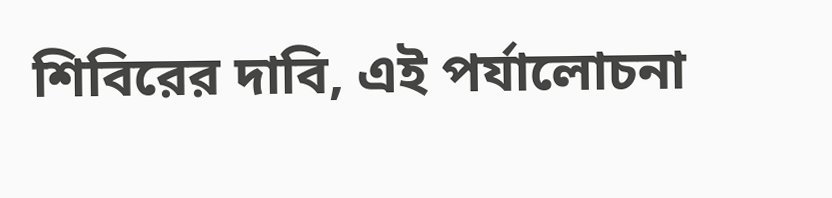শিবিরের দাবি, এই পর্যালোচনা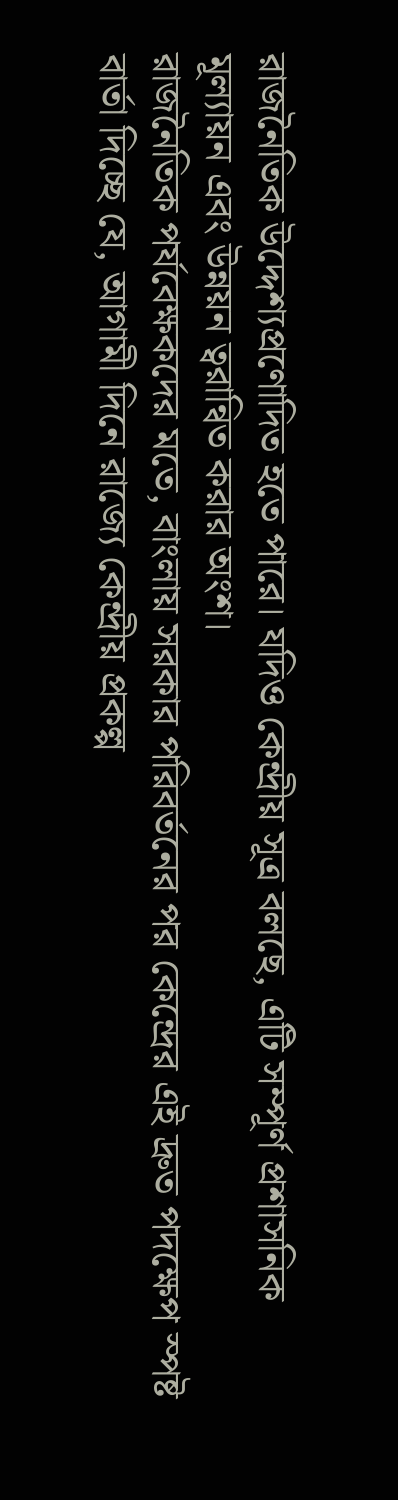রাজনৈতিক উদ্দেশ্যপ্রণোদিত হতে পারে। যদিও কেন্দ্রীয় সূত্র বলছে, এটি সম্পূর্ণ প্রশাসনিক মূল্যায়ন এবং উন্নয়ন ত্বরান্বিত করার অংশ।
রাজনৈতিক পর্যবেক্ষকদের মতে, বাংলায় সরকার পরিবর্তনের পর কেন্দ্রের এই দ্রুত পদক্ষেপ স্পষ্ট বার্তা দিচ্ছে যে, আগামী দিনে রাজ্যে কেন্দ্রীয় প্রকল্প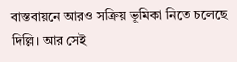বাস্তবায়নে আরও সক্রিয় ভূমিকা নিতে চলেছে দিল্লি। আর সেই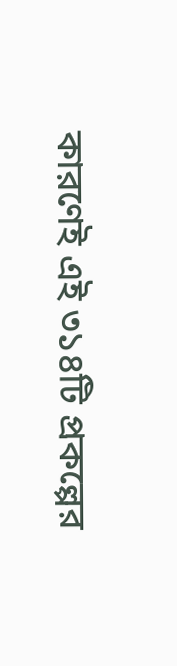কারণেই এই ৩১৪টি প্রকল্পের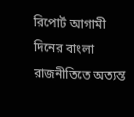রিপোর্ট আগামী দিনের বাংলা রাজনীতিতে অত্যন্ত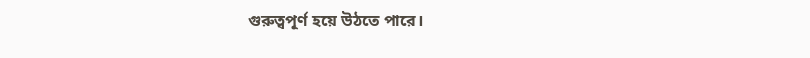গুরুত্বপূর্ণ হয়ে উঠতে পারে।